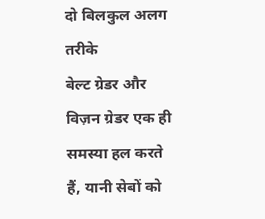दो बिलकुल अलग तरीके
बेल्ट ग्रेडर और विज़न ग्रेडर एक ही समस्या हल करते हैं, यानी सेबों को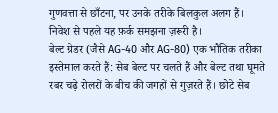गुणवत्ता से छाँटना, पर उनके तरीके बिलकुल अलग हैं। निवेश से पहले यह फ़र्क समझना ज़रूरी है।
बेल्ट ग्रेडर (जैसे AG-40 और AG-80) एक भौतिक तरीका इस्तेमाल करते हैं: सेब बेल्ट पर चलते हैं और बेल्ट तथा घूमते रबर चढ़े रोलरों के बीच की जगहों से गुज़रते हैं। छोटे सेब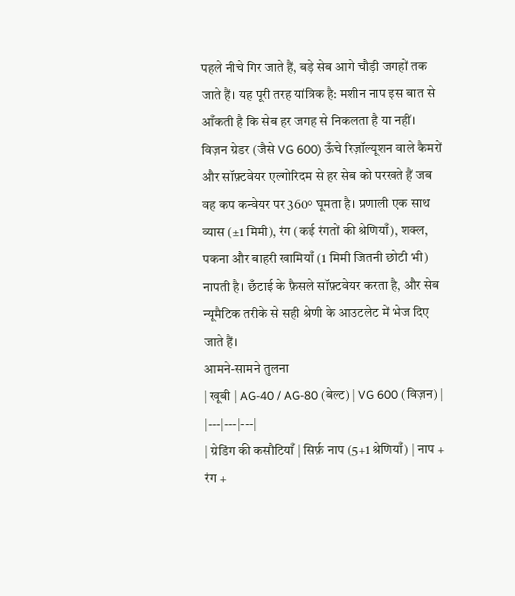पहले नीचे गिर जाते हैं, बड़े सेब आगे चौड़ी जगहों तक जाते हैं। यह पूरी तरह यांत्रिक है: मशीन नाप इस बात से आँकती है कि सेब हर जगह से निकलता है या नहीं।
विज़न ग्रेडर (जैसे VG 600) ऊँचे रिज़ॉल्यूशन वाले कैमरों और सॉफ़्टवेयर एल्गोरिदम से हर सेब को परखते हैं जब वह कप कन्वेयर पर 360° घूमता है। प्रणाली एक साथ व्यास (±1 मिमी), रंग (कई रंगतों की श्रेणियाँ), शक्ल, पकना और बाहरी खामियाँ (1 मिमी जितनी छोटी भी) नापती है। छँटाई के फ़ैसले सॉफ़्टवेयर करता है, और सेब न्यूमैटिक तरीके से सही श्रेणी के आउटलेट में भेज दिए जाते हैं।
आमने-सामने तुलना
| खूबी | AG-40 / AG-80 (बेल्ट) | VG 600 (विज़न) |
|---|---|---|
| ग्रेडिंग की कसौटियाँ | सिर्फ़ नाप (5+1 श्रेणियाँ) | नाप + रंग +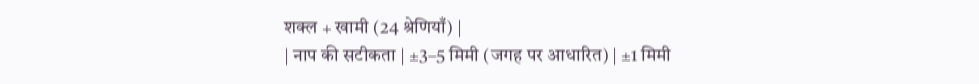शक्ल + खामी (24 श्रेणियाँ) |
| नाप की सटीकता | ±3–5 मिमी (जगह पर आधारित) | ±1 मिमी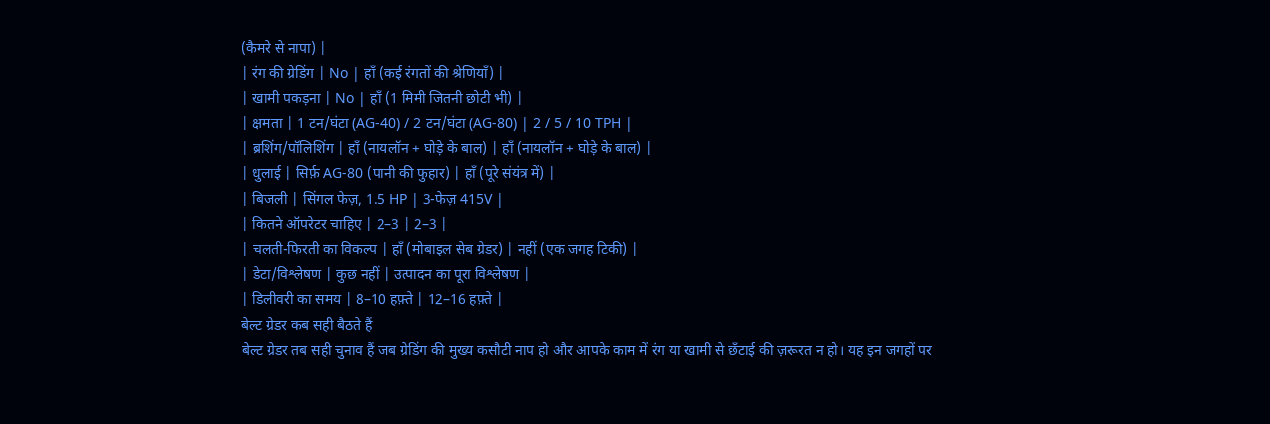(कैमरे से नापा) |
| रंग की ग्रेडिंग | No | हाँ (कई रंगतों की श्रेणियाँ) |
| खामी पकड़ना | No | हाँ (1 मिमी जितनी छोटी भी) |
| क्षमता | 1 टन/घंटा (AG-40) / 2 टन/घंटा (AG-80) | 2 / 5 / 10 TPH |
| ब्रशिंग/पॉलिशिंग | हाँ (नायलॉन + घोड़े के बाल) | हाँ (नायलॉन + घोड़े के बाल) |
| धुलाई | सिर्फ़ AG-80 (पानी की फुहार) | हाँ (पूरे संयंत्र में) |
| बिजली | सिंगल फेज़, 1.5 HP | 3-फेज़ 415V |
| कितने ऑपरेटर चाहिए | 2–3 | 2–3 |
| चलती-फिरती का विकल्प | हाँ (मोबाइल सेब ग्रेडर) | नहीं (एक जगह टिकी) |
| डेटा/विश्लेषण | कुछ नहीं | उत्पादन का पूरा विश्लेषण |
| डिलीवरी का समय | 8–10 हफ़्ते | 12–16 हफ़्ते |
बेल्ट ग्रेडर कब सही बैठते हैं
बेल्ट ग्रेडर तब सही चुनाव हैं जब ग्रेडिंग की मुख्य कसौटी नाप हो और आपके काम में रंग या खामी से छँटाई की ज़रूरत न हो। यह इन जगहों पर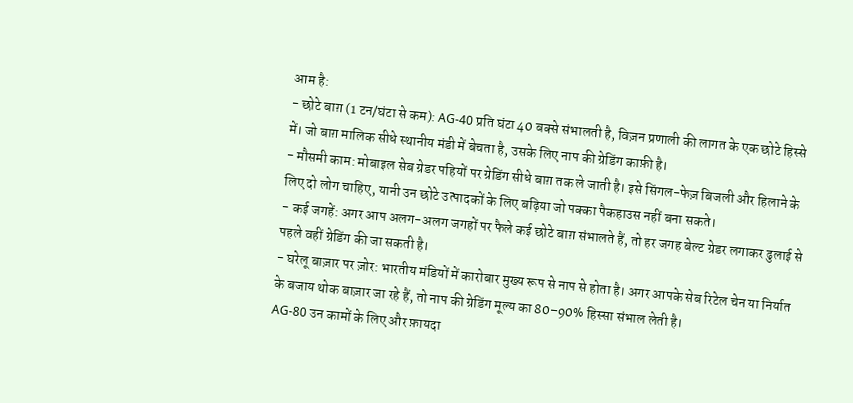आम है:
- छोटे बाग़ (1 टन/घंटा से कम): AG-40 प्रति घंटा 40 बक्से संभालती है, विज़न प्रणाली की लागत के एक छोटे हिस्से में। जो बाग़ मालिक सीधे स्थानीय मंडी में बेचता है, उसके लिए नाप की ग्रेडिंग काफ़ी है।
- मौसमी काम: मोबाइल सेब ग्रेडर पहियों पर ग्रेडिंग सीधे बाग़ तक ले जाती है। इसे सिंगल-फेज़ बिजली और हिलाने के लिए दो लोग चाहिए, यानी उन छोटे उत्पादकों के लिए बढ़िया जो पक्का पैकहाउस नहीं बना सकते।
- कई जगहें: अगर आप अलग-अलग जगहों पर फैले कई छोटे बाग़ संभालते हैं, तो हर जगह बेल्ट ग्रेडर लगाकर ढुलाई से पहले वहीं ग्रेडिंग की जा सकती है।
- घरेलू बाज़ार पर ज़ोर: भारतीय मंडियों में कारोबार मुख्य रूप से नाप से होता है। अगर आपके सेब रिटेल चेन या निर्यात के बजाय थोक बाज़ार जा रहे हैं, तो नाप की ग्रेडिंग मूल्य का 80–90% हिस्सा संभाल लेती है।
AG-80 उन कामों के लिए और फ़ायदा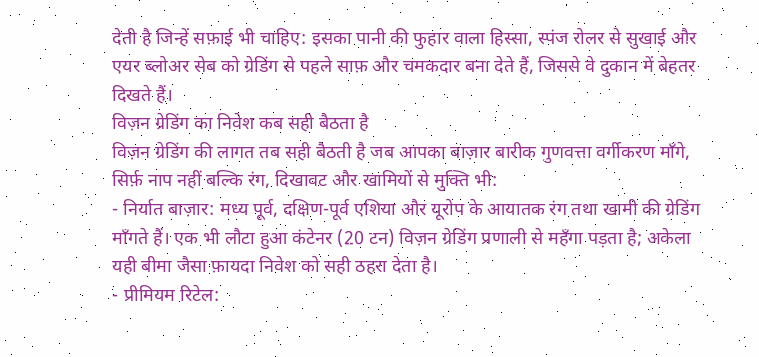देती है जिन्हें सफ़ाई भी चाहिए: इसका पानी की फुहार वाला हिस्सा, स्पंज रोलर से सुखाई और एयर ब्लोअर सेब को ग्रेडिंग से पहले साफ़ और चमकदार बना देते हैं, जिससे वे दुकान में बेहतर दिखते हैं।
विज़न ग्रेडिंग का निवेश कब सही बैठता है
विज़न ग्रेडिंग की लागत तब सही बैठती है जब आपका बाज़ार बारीक गुणवत्ता वर्गीकरण माँगे, सिर्फ़ नाप नहीं बल्कि रंग, दिखावट और खामियों से मुक्ति भी:
- निर्यात बाज़ार: मध्य पूर्व, दक्षिण-पूर्व एशिया और यूरोप के आयातक रंग तथा खामी की ग्रेडिंग माँगते हैं। एक भी लौटा हुआ कंटेनर (20 टन) विज़न ग्रेडिंग प्रणाली से महँगा पड़ता है; अकेला यही बीमा जैसा फ़ायदा निवेश को सही ठहरा देता है।
- प्रीमियम रिटेल: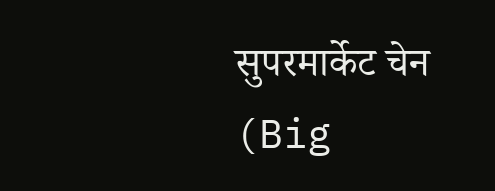सुपरमार्केट चेन (Big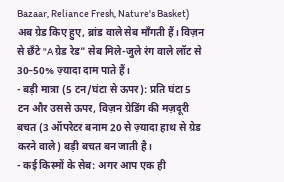Bazaar, Reliance Fresh, Nature's Basket) अब ग्रेड किए हुए, ब्रांड वाले सेब माँगती हैं। विज़न से छँटे "A ग्रेड रेड" सेब मिले-जुले रंग वाले लॉट से 30–50% ज़्यादा दाम पाते हैं।
- बड़ी मात्रा (5 टन/घंटा से ऊपर): प्रति घंटा 5 टन और उससे ऊपर, विज़न ग्रेडिंग की मज़दूरी बचत (3 ऑपरेटर बनाम 20 से ज़्यादा हाथ से ग्रेड करने वाले) बड़ी बचत बन जाती है।
- कई किस्मों के सेब: अगर आप एक ही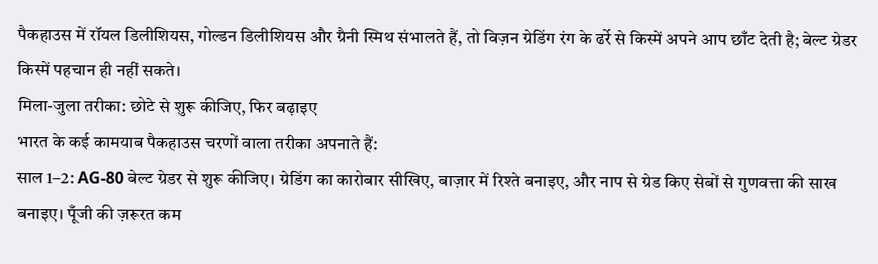पैकहाउस में रॉयल डिलीशियस, गोल्डन डिलीशियस और ग्रैनी स्मिथ संभालते हैं, तो विज़न ग्रेडिंग रंग के ढर्रे से किस्में अपने आप छाँट देती है; बेल्ट ग्रेडर किस्में पहचान ही नहीं सकते।
मिला-जुला तरीका: छोटे से शुरू कीजिए, फिर बढ़ाइए
भारत के कई कामयाब पैकहाउस चरणों वाला तरीका अपनाते हैं:
साल 1–2: AG-80 बेल्ट ग्रेडर से शुरू कीजिए। ग्रेडिंग का कारोबार सीखिए, बाज़ार में रिश्ते बनाइए, और नाप से ग्रेड किए सेबों से गुणवत्ता की साख बनाइए। पूँजी की ज़रूरत कम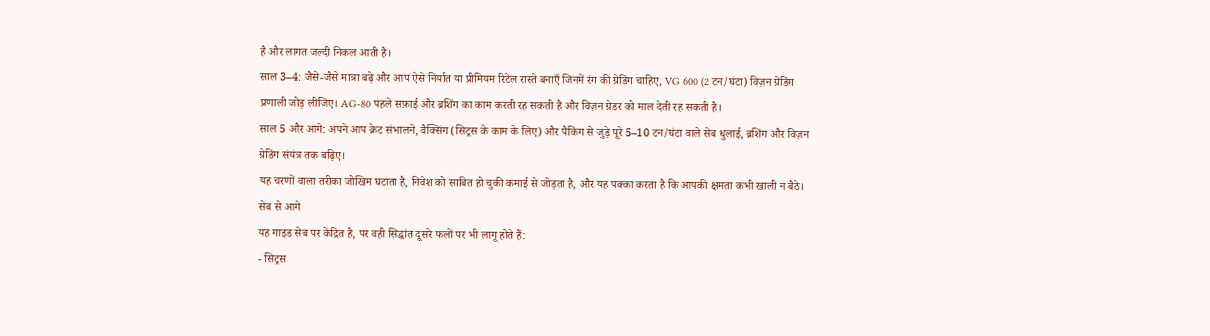है और लागत जल्दी निकल आती है।
साल 3–4: जैसे-जैसे मात्रा बढ़े और आप ऐसे निर्यात या प्रीमियम रिटेल रास्ते बनाएँ जिनमें रंग की ग्रेडिंग चाहिए, VG 600 (2 टन/घंटा) विज़न ग्रेडिंग प्रणाली जोड़ लीजिए। AG-80 पहले सफ़ाई और ब्रशिंग का काम करती रह सकती है और विज़न ग्रेडर को माल देती रह सकती है।
साल 5 और आगे: अपने आप क्रेट संभालने, वैक्सिंग (सिट्रस के काम के लिए) और पैकिंग से जुड़े पूरे 5–10 टन/घंटा वाले सेब धुलाई, ब्रशिंग और विज़न ग्रेडिंग संयंत्र तक बढ़िए।
यह चरणों वाला तरीका जोखिम घटाता है, निवेश को साबित हो चुकी कमाई से जोड़ता है, और यह पक्का करता है कि आपकी क्षमता कभी खाली न बैठे।
सेब से आगे
यह गाइड सेब पर केंद्रित है, पर वही सिद्धांत दूसरे फलों पर भी लागू होते हैं:
- सिट्रस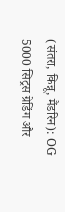(संतरा, किन्नू, मैंडरिन): OG 5000 सिट्रस ग्रेडिंग और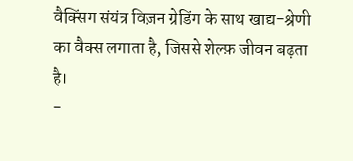वैक्सिंग संयंत्र विज़न ग्रेडिंग के साथ खाद्य-श्रेणी का वैक्स लगाता है, जिससे शेल्फ़ जीवन बढ़ता है।
-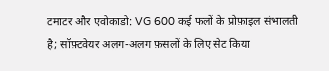टमाटर और एवोकाडो: VG 600 कई फलों के प्रोफ़ाइल संभालती है; सॉफ़्टवेयर अलग-अलग फ़सलों के लिए सेट किया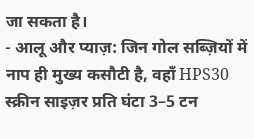जा सकता है।
- आलू और प्याज़: जिन गोल सब्ज़ियों में नाप ही मुख्य कसौटी है, वहाँ HPS30 स्क्रीन साइज़र प्रति घंटा 3–5 टन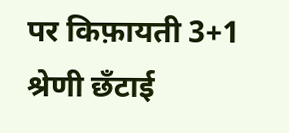पर किफ़ायती 3+1 श्रेणी छँटाई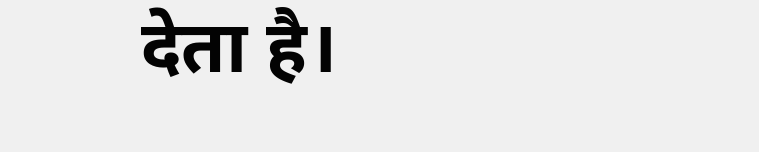देता है।